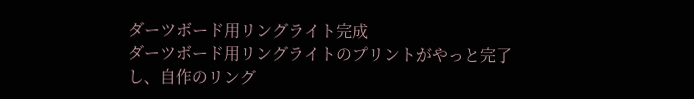ダーツボード用リングライト完成
ダーツボード用リングライトのプリントがやっと完了し、自作のリング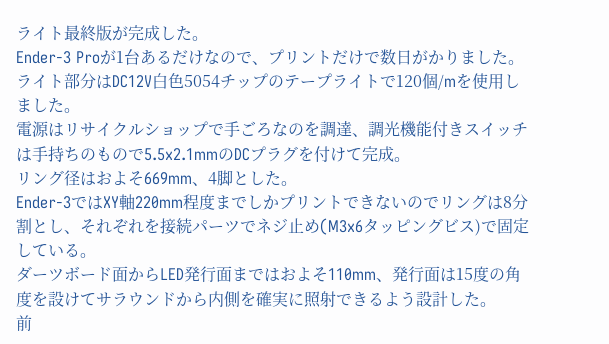ライト最終版が完成した。
Ender-3 Proが1台あるだけなので、プリントだけで数日がかりました。
ライト部分はDC12V白色5054チップのテープライトで120個/mを使用しました。
電源はリサイクルショップで手ごろなのを調達、調光機能付きスイッチは手持ちのもので5.5x2.1mmのDCプラグを付けて完成。
リング径はおよそ669mm、4脚とした。
Ender-3ではXY軸220mm程度までしかプリントできないのでリングは8分割とし、それぞれを接続パーツでネジ止め(M3x6タッピングビス)で固定している。
ダーツボード面からLED発行面まではおよそ110mm、発行面は15度の角度を設けてサラウンドから内側を確実に照射できるよう設計した。
前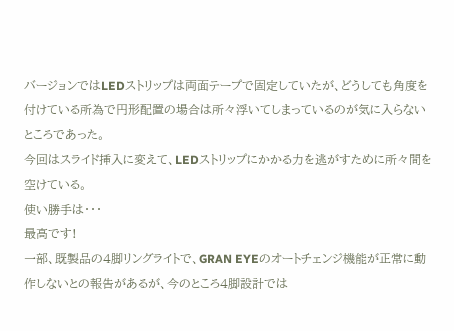バージョンではLEDストリップは両面テープで固定していたが、どうしても角度を付けている所為で円形配置の場合は所々浮いてしまっているのが気に入らないところであった。
今回はスライド挿入に変えて、LEDストリップにかかる力を逃がすために所々間を空けている。
使い勝手は・・・
最高です!
一部、既製品の4脚リングライトで、GRAN EYEのオートチェンジ機能が正常に動作しないとの報告があるが、今のところ4脚設計では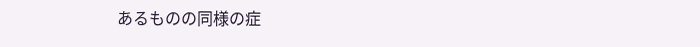あるものの同様の症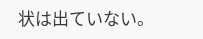状は出ていない。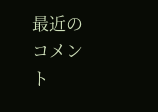最近のコメント